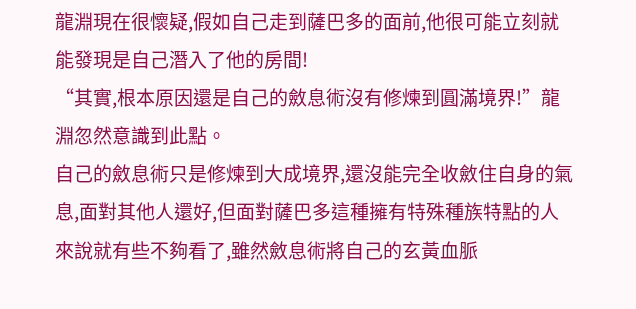龍淵現在很懷疑,假如自己走到薩巴多的面前,他很可能立刻就能發現是自己潛入了他的房間!
“其實,根本原因還是自己的斂息術沒有修煉到圓滿境界!”龍淵忽然意識到此點。
自己的斂息術只是修煉到大成境界,還沒能完全收斂住自身的氣息,面對其他人還好,但面對薩巴多這種擁有特殊種族特點的人來說就有些不夠看了,雖然斂息術將自己的玄黃血脈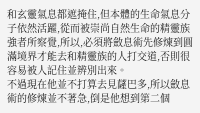和玄靈氣息都遮掩住,但本體的生命氣息分子依然活躍,從而被崇尚自然生命的精靈族強者所察覺,所以,必須將斂息術先修煉到圓滿境界才能去和精靈族的人打交道,否則很容易被人記住並辨別出來。
不過現在他並不打算去見薩巴多,所以斂息術的修煉並不著急,倒是他想到第二個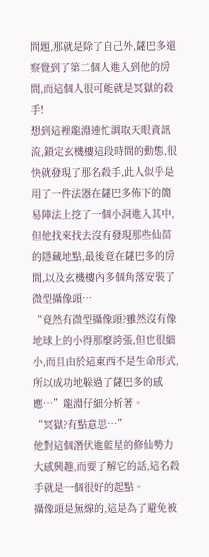問題,那就是除了自己外,薩巴多還察覺到了第二個人進入到他的房間,而這個人很可能就是冥獄的殺手!
想到這裡龍淵連忙調取天眼資訊流,鎖定玄機樓這段時間的動態,很快就發現了那名殺手,此人似乎是用了一件法器在薩巴多佈下的簡易陣法上挖了一個小洞進入其中,但他找來找去沒有發現那些仙苗的隱藏地點,最後竟在薩巴多的房間,以及玄機樓內多個角落安裝了微型攝像頭…
“竟然有微型攝像頭?雖然沒有像地球上的小得那麼誇張,但也很細小,而且由於這東西不是生命形式,所以成功地躲過了薩巴多的感應…”龍淵仔細分析著。
“冥獄?有點意思…”
他對這個潛伏進藍星的修仙勢力大感興趣,而要了解它的話,這名殺手就是一個很好的起點。
攝像頭是無線的,這是為了避免被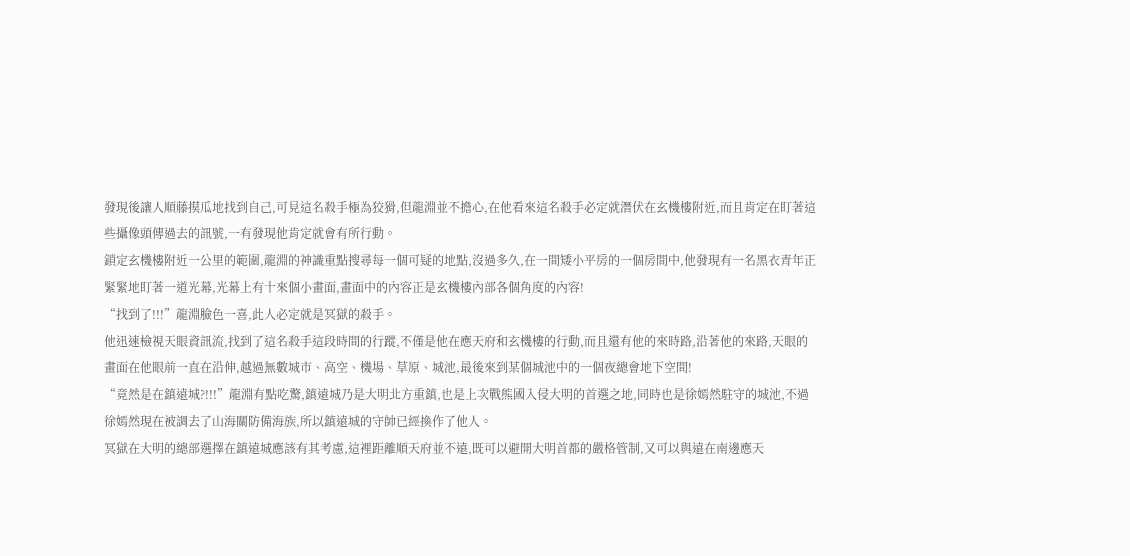發現後讓人順藤摸瓜地找到自己,可見這名殺手極為狡猾,但龍淵並不擔心,在他看來這名殺手必定就潛伏在玄機樓附近,而且肯定在盯著這些攝像頭傳過去的訊號,一有發現他肯定就會有所行動。
鎖定玄機樓附近一公里的範圍,龍淵的神識重點搜尋每一個可疑的地點,沒過多久,在一間矮小平房的一個房間中,他發現有一名黑衣青年正緊緊地盯著一道光幕,光幕上有十來個小畫面,畫面中的內容正是玄機樓內部各個角度的內容!
“找到了!!!”龍淵臉色一喜,此人必定就是冥獄的殺手。
他迅速檢視天眼資訊流,找到了這名殺手這段時間的行蹤,不僅是他在應天府和玄機樓的行動,而且還有他的來時路,沿著他的來路,天眼的畫面在他眼前一直在沿伸,越過無數城市、高空、機場、草原、城池,最後來到某個城池中的一個夜總會地下空間!
“竟然是在鎮遠城?!!!”龍淵有點吃驚,鎮遠城乃是大明北方重鎮,也是上次戰熊國入侵大明的首選之地,同時也是徐嫣然駐守的城池,不過徐嫣然現在被調去了山海關防備海族,所以鎮遠城的守帥已經換作了他人。
冥獄在大明的總部選擇在鎮遠城應該有其考慮,這裡距離順天府並不遠,既可以避開大明首都的嚴格管制,又可以與遠在南邊應天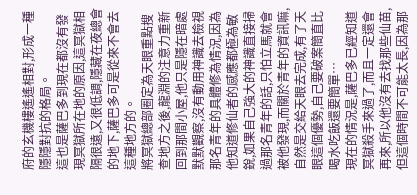府的玄機樓遙遙相對,形成一種隱隱對抗的格局。
這也是薩巴多到現在都沒有發現冥獄所在地的原因,這冥獄相隔很遠,又很低調,隱藏在夜總會的地下,薩巴多可是從來不會去這種地方的。
將冥獄總部圈定為天眼重點搜查地方之後,龍淵的注意力重新回到那間小屋,他只是隱在暗處默默觀察,沒有動用神識去檢視那名青年的具體修為情況,因為他知道修仙者的感應都極為敏銳,如果自己強大的神識直接掃過那名青年的話,只怕立馬就會被他發現,而關於青年的資訊嘛,自然是交給天眼去完成,有了天眼這個優勢,自己要破案簡直比喝水吃飯還要簡單…
現在的情況是,薩巴多已經知道冥獄殺手來過了,而且一定還會再來,所以他沒有去找那些仙苗,但這個時間不可能太長,因為那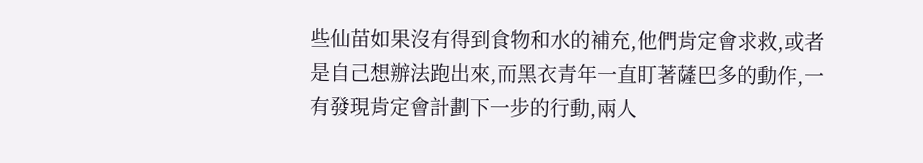些仙苗如果沒有得到食物和水的補充,他們肯定會求救,或者是自己想辦法跑出來,而黑衣青年一直盯著薩巴多的動作,一有發現肯定會計劃下一步的行動,兩人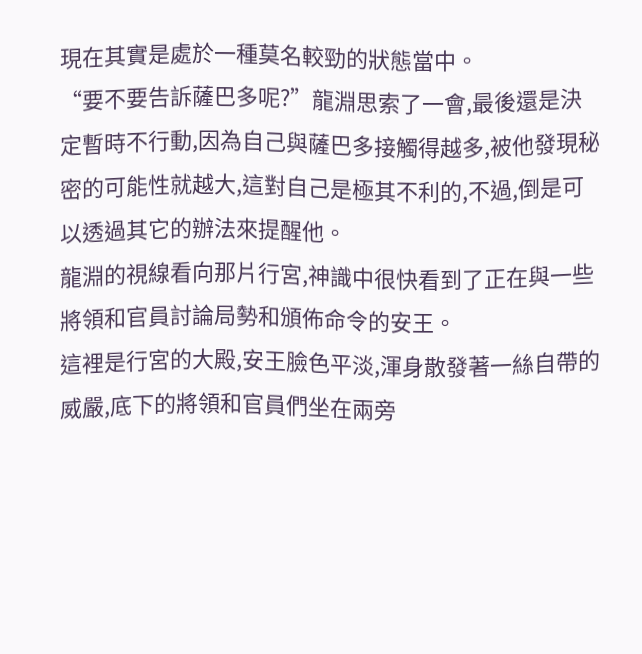現在其實是處於一種莫名較勁的狀態當中。
“要不要告訴薩巴多呢?”龍淵思索了一會,最後還是決定暫時不行動,因為自己與薩巴多接觸得越多,被他發現秘密的可能性就越大,這對自己是極其不利的,不過,倒是可以透過其它的辦法來提醒他。
龍淵的視線看向那片行宮,神識中很快看到了正在與一些將領和官員討論局勢和頒佈命令的安王。
這裡是行宮的大殿,安王臉色平淡,渾身散發著一絲自帶的威嚴,底下的將領和官員們坐在兩旁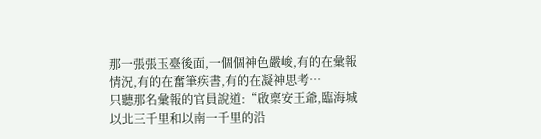那一張張玉臺後面,一個個神色嚴峻,有的在彙報情況,有的在奮筆疾書,有的在凝神思考…
只聽那名彙報的官員說道:“啟稟安王爺,臨海城以北三千里和以南一千里的沿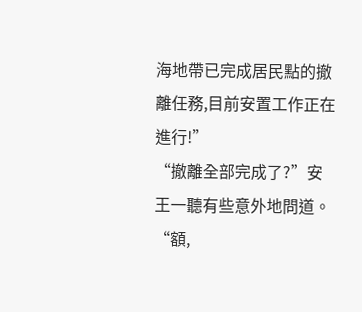海地帶已完成居民點的撤離任務,目前安置工作正在進行!”
“撤離全部完成了?”安王一聽有些意外地問道。
“額,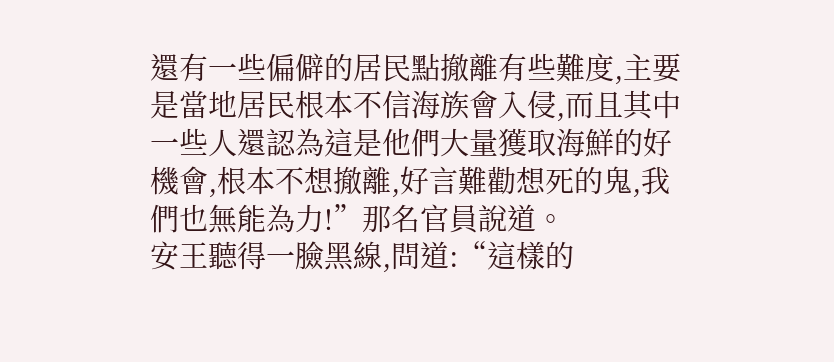還有一些偏僻的居民點撤離有些難度,主要是當地居民根本不信海族會入侵,而且其中一些人還認為這是他們大量獲取海鮮的好機會,根本不想撤離,好言難勸想死的鬼,我們也無能為力!”那名官員說道。
安王聽得一臉黑線,問道:“這樣的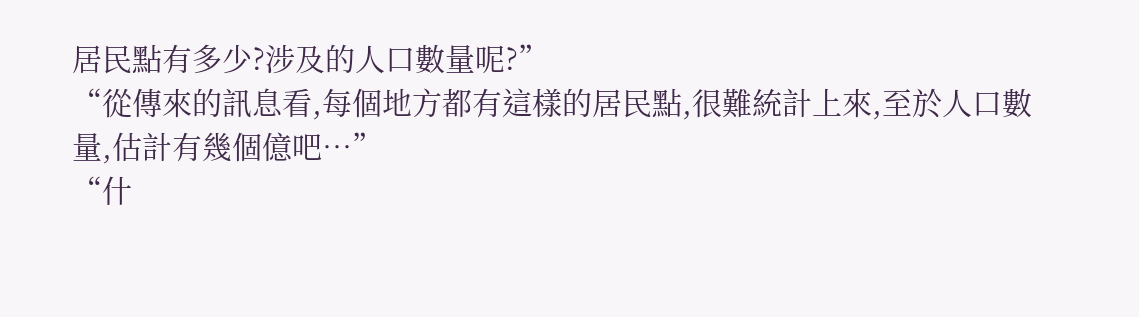居民點有多少?涉及的人口數量呢?”
“從傳來的訊息看,每個地方都有這樣的居民點,很難統計上來,至於人口數量,估計有幾個億吧…”
“什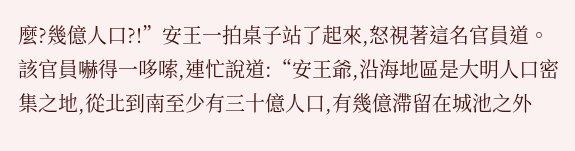麼?幾億人口?!”安王一拍桌子站了起來,怒視著這名官員道。
該官員嚇得一哆嗦,連忙說道:“安王爺,沿海地區是大明人口密集之地,從北到南至少有三十億人口,有幾億滯留在城池之外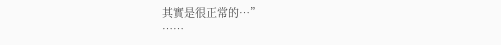其實是很正常的…”
……